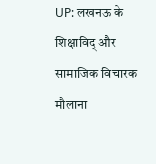UP: लखनऊ के शिक्षाविद् और सामाजिक विचारक मौलाना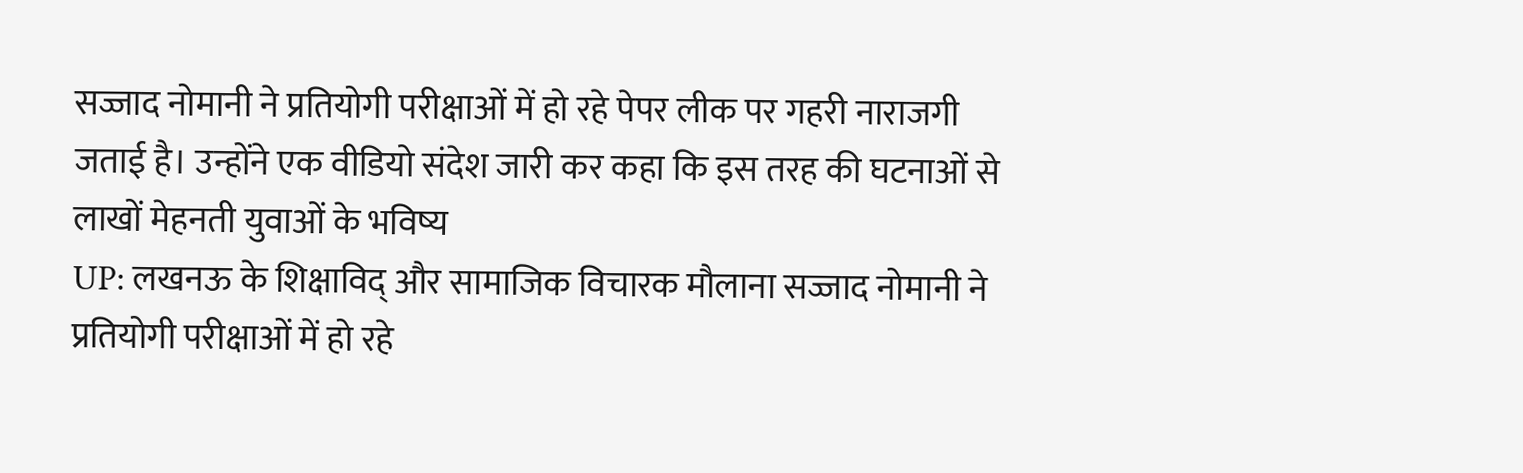सज्जाद नोमानी ने प्रतियोगी परीक्षाओं में हो रहे पेपर लीक पर गहरी नाराजगी जताई है। उन्होंने एक वीडियो संदेश जारी कर कहा कि इस तरह की घटनाओं से लाखों मेहनती युवाओं के भविष्य
UP: लखनऊ के शिक्षाविद् और सामाजिक विचारक मौलाना सज्जाद नोमानी ने प्रतियोगी परीक्षाओं में हो रहे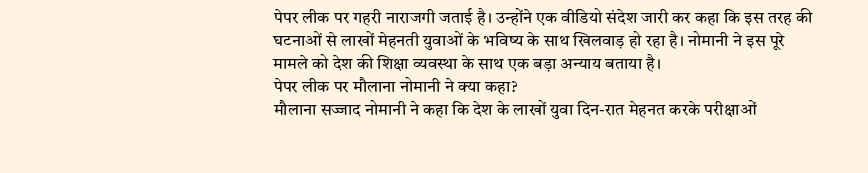पेपर लीक पर गहरी नाराजगी जताई है। उन्होंने एक वीडियो संदेश जारी कर कहा कि इस तरह की घटनाओं से लाखों मेहनती युवाओं के भविष्य के साथ खिलवाड़ हो रहा है। नोमानी ने इस पूरे मामले को देश की शिक्षा व्यवस्था के साथ एक बड़ा अन्याय बताया है।
पेपर लीक पर मौलाना नोमानी ने क्या कहा?
मौलाना सज्जाद नोमानी ने कहा कि देश के लाखों युवा दिन-रात मेहनत करके परीक्षाओं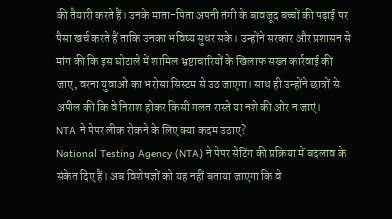की तैयारी करते हैं। उनके माता-पिता अपनी तंगी के बावजूद बच्चों की पढ़ाई पर पैसा खर्च करते हैं ताकि उनका भविष्य सुधर सके। उन्होंने सरकार और प्रशासन से मांग की कि इस घोटाले में शामिल भ्रष्टाचारियों के खिलाफ सख्त कार्रवाई की जाए, वरना युवाओं का भरोसा सिस्टम से उठ जाएगा। साथ ही उन्होंने छात्रों से अपील की कि वे निराश होकर किसी गलत रास्ते या नशे की ओर न जाएं।
NTA ने पेपर लीक रोकने के लिए क्या कदम उठाए?
National Testing Agency (NTA) ने पेपर सेटिंग की प्रक्रिया में बदलाव के संकेत दिए हैं। अब विशेषज्ञों को यह नहीं बताया जाएगा कि वे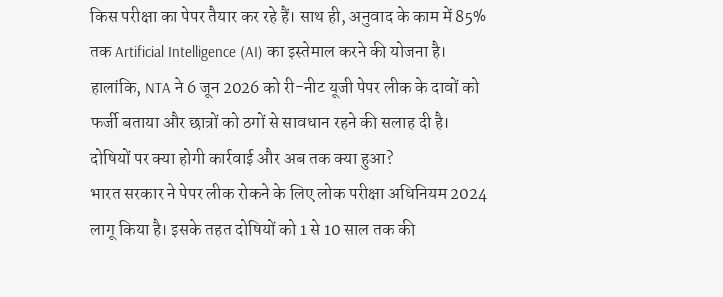किस परीक्षा का पेपर तैयार कर रहे हैं। साथ ही, अनुवाद के काम में 85% तक Artificial Intelligence (AI) का इस्तेमाल करने की योजना है। हालांकि, NTA ने 6 जून 2026 को री-नीट यूजी पेपर लीक के दावों को फर्जी बताया और छात्रों को ठगों से सावधान रहने की सलाह दी है।
दोषियों पर क्या होगी कार्रवाई और अब तक क्या हुआ?
भारत सरकार ने पेपर लीक रोकने के लिए लोक परीक्षा अधिनियम 2024 लागू किया है। इसके तहत दोषियों को 1 से 10 साल तक की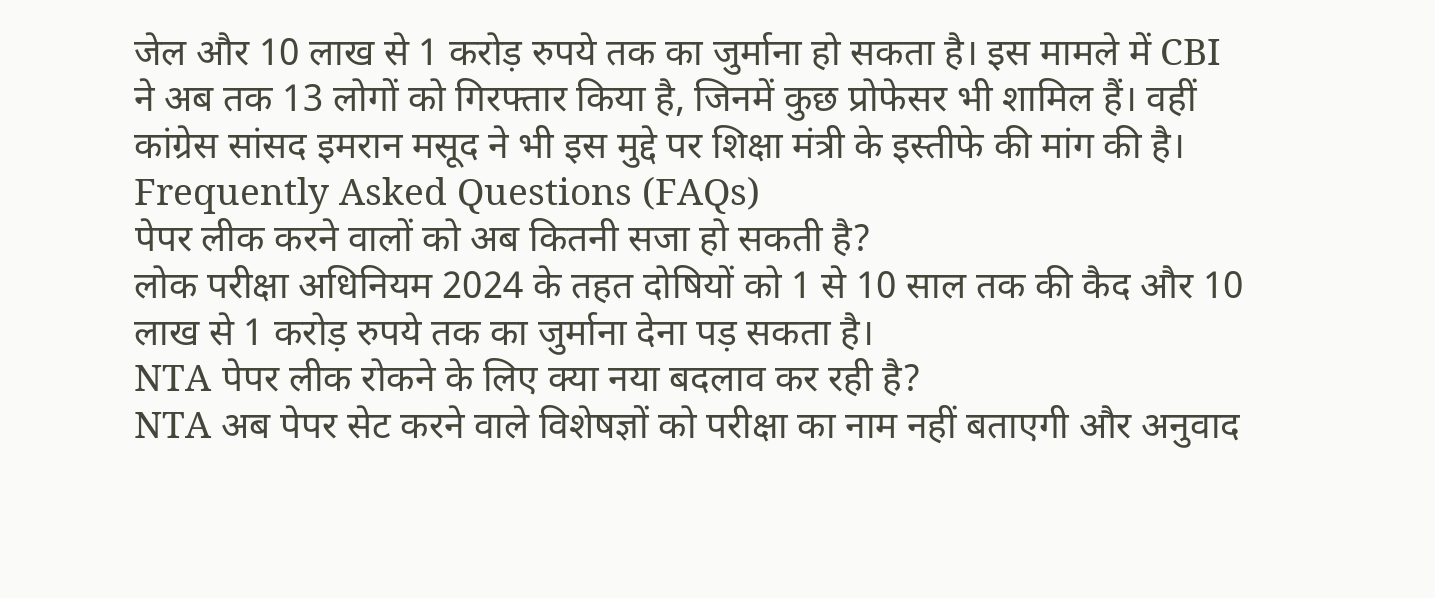जेल और 10 लाख से 1 करोड़ रुपये तक का जुर्माना हो सकता है। इस मामले में CBI ने अब तक 13 लोगों को गिरफ्तार किया है, जिनमें कुछ प्रोफेसर भी शामिल हैं। वहीं कांग्रेस सांसद इमरान मसूद ने भी इस मुद्दे पर शिक्षा मंत्री के इस्तीफे की मांग की है।
Frequently Asked Questions (FAQs)
पेपर लीक करने वालों को अब कितनी सजा हो सकती है?
लोक परीक्षा अधिनियम 2024 के तहत दोषियों को 1 से 10 साल तक की कैद और 10 लाख से 1 करोड़ रुपये तक का जुर्माना देना पड़ सकता है।
NTA पेपर लीक रोकने के लिए क्या नया बदलाव कर रही है?
NTA अब पेपर सेट करने वाले विशेषज्ञों को परीक्षा का नाम नहीं बताएगी और अनुवाद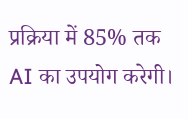प्रक्रिया में 85% तक AI का उपयोग करेगी।